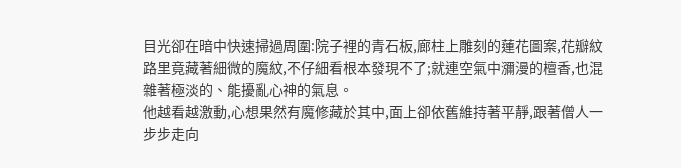目光卻在暗中快速掃過周圍:院子裡的青石板,廊柱上雕刻的蓮花圖案,花瓣紋路里竟藏著細微的魔紋,不仔細看根本發現不了;就連空氣中瀰漫的檀香,也混雜著極淡的、能擾亂心神的氣息。
他越看越激動,心想果然有魔修藏於其中,面上卻依舊維持著平靜,跟著僧人一步步走向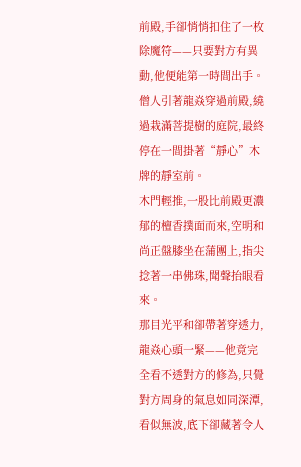前殿,手卻悄悄扣住了一枚除魔符——只要對方有異動,他便能第一時間出手。
僧人引著龍焱穿過前殿,繞過栽滿菩提樹的庭院,最終停在一間掛著“靜心”木牌的靜室前。
木門輕推,一股比前殿更濃郁的檀香撲面而來,空明和尚正盤膝坐在蒲團上,指尖捻著一串佛珠,聞聲抬眼看來。
那目光平和卻帶著穿透力,龍焱心頭一緊——他竟完全看不透對方的修為,只覺對方周身的氣息如同深潭,看似無波,底下卻藏著令人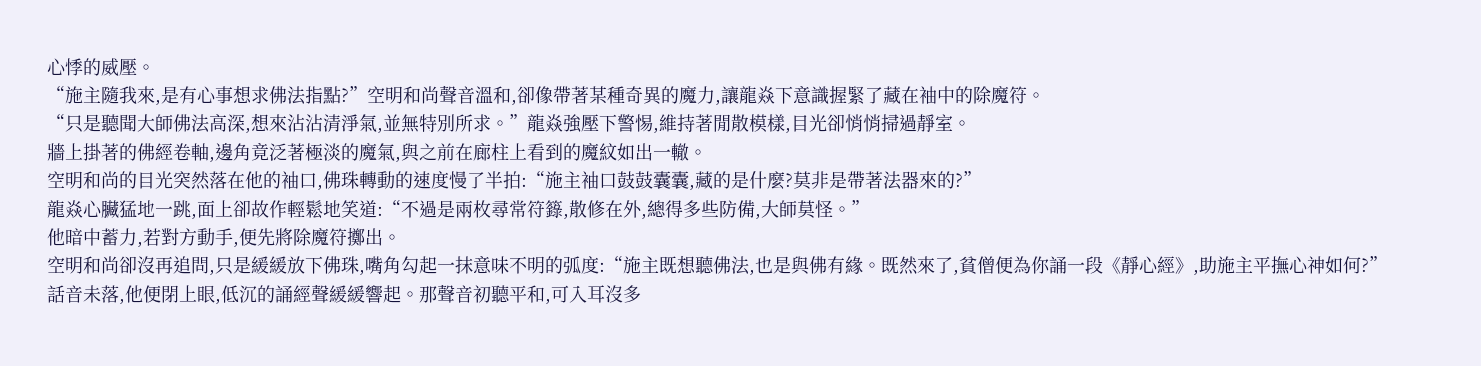心悸的威壓。
“施主隨我來,是有心事想求佛法指點?”空明和尚聲音溫和,卻像帶著某種奇異的魔力,讓龍焱下意識握緊了藏在袖中的除魔符。
“只是聽聞大師佛法高深,想來沾沾清淨氣,並無特別所求。”龍焱強壓下警惕,維持著閒散模樣,目光卻悄悄掃過靜室。
牆上掛著的佛經卷軸,邊角竟泛著極淡的魔氣,與之前在廊柱上看到的魔紋如出一轍。
空明和尚的目光突然落在他的袖口,佛珠轉動的速度慢了半拍:“施主袖口鼓鼓囊囊,藏的是什麼?莫非是帶著法器來的?”
龍焱心臟猛地一跳,面上卻故作輕鬆地笑道:“不過是兩枚尋常符籙,散修在外,總得多些防備,大師莫怪。”
他暗中蓄力,若對方動手,便先將除魔符擲出。
空明和尚卻沒再追問,只是緩緩放下佛珠,嘴角勾起一抹意味不明的弧度:“施主既想聽佛法,也是與佛有緣。既然來了,貧僧便為你誦一段《靜心經》,助施主平撫心神如何?”
話音未落,他便閉上眼,低沉的誦經聲緩緩響起。那聲音初聽平和,可入耳沒多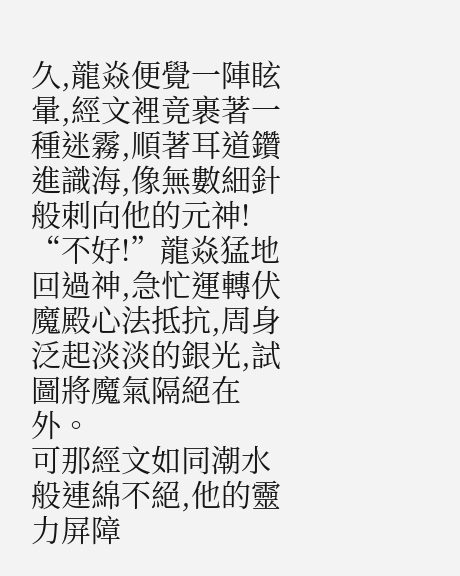久,龍焱便覺一陣眩暈,經文裡竟裹著一種迷霧,順著耳道鑽進識海,像無數細針般刺向他的元神!
“不好!”龍焱猛地回過神,急忙運轉伏魔殿心法抵抗,周身泛起淡淡的銀光,試圖將魔氣隔絕在外。
可那經文如同潮水般連綿不絕,他的靈力屏障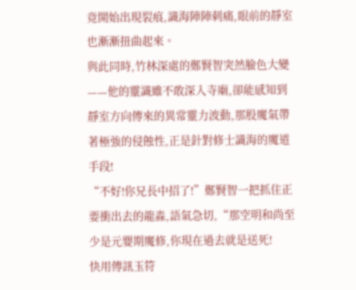竟開始出現裂痕,識海陣陣刺痛,眼前的靜室也漸漸扭曲起來。
與此同時,竹林深處的鄭賢智突然臉色大變——他的靈識雖不敢深入寺廟,卻能感知到靜室方向傳來的異常靈力波動,那股魔氣帶著極強的侵蝕性,正是針對修士識海的魔道手段!
“不好!你兄長中招了!”鄭賢智一把抓住正要衝出去的龍淼,語氣急切,“那空明和尚至少是元嬰期魔修,你現在過去就是送死!
快用傳訊玉符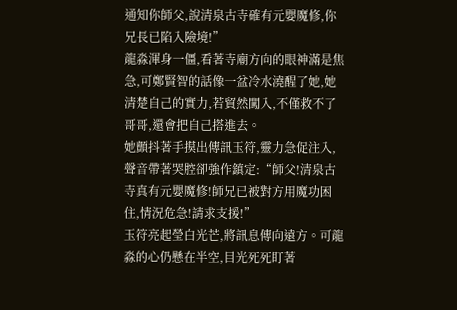通知你師父,說清泉古寺確有元嬰魔修,你兄長已陷入險境!”
龍淼渾身一僵,看著寺廟方向的眼神滿是焦急,可鄭賢智的話像一盆冷水澆醒了她,她清楚自己的實力,若貿然闖入,不僅救不了哥哥,還會把自己搭進去。
她顫抖著手摸出傳訊玉符,靈力急促注入,聲音帶著哭腔卻強作鎮定:“師父!清泉古寺真有元嬰魔修!師兄已被對方用魔功困住,情況危急!請求支援!”
玉符亮起瑩白光芒,將訊息傳向遠方。可龍淼的心仍懸在半空,目光死死盯著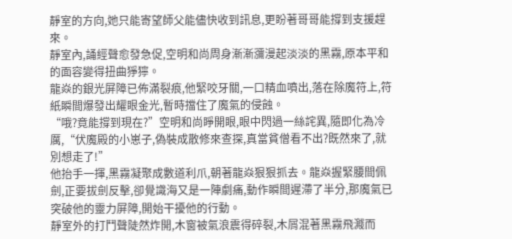靜室的方向,她只能寄望師父能儘快收到訊息,更盼著哥哥能撐到支援趕來。
靜室內,誦經聲愈發急促,空明和尚周身漸漸瀰漫起淡淡的黑霧,原本平和的面容變得扭曲猙獰。
龍焱的銀光屏障已佈滿裂痕,他緊咬牙關,一口精血噴出,落在除魔符上,符紙瞬間爆發出耀眼金光,暫時擋住了魔氣的侵蝕。
“哦?竟能撐到現在?”空明和尚睜開眼,眼中閃過一絲詫異,隨即化為冷厲,“伏魔殿的小崽子,偽裝成散修來查探,真當貧僧看不出?既然來了,就別想走了!”
他抬手一揮,黑霧凝聚成數道利爪,朝著龍焱狠狠抓去。龍焱握緊腰間佩劍,正要拔劍反擊,卻覺識海又是一陣劇痛,動作瞬間遲滯了半分,那魔氣已突破他的靈力屏障,開始干擾他的行動。
靜室外的打鬥聲陡然炸開,木窗被氣浪震得碎裂,木屑混著黑霧飛濺而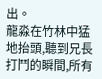出。
龍淼在竹林中猛地抬頭,聽到兄長打鬥的瞬間,所有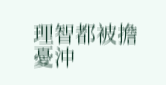理智都被擔憂沖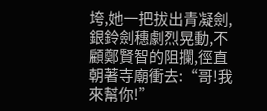垮,她一把拔出青凝劍,銀鈴劍穗劇烈晃動,不顧鄭賢智的阻攔,徑直朝著寺廟衝去:“哥!我來幫你!”